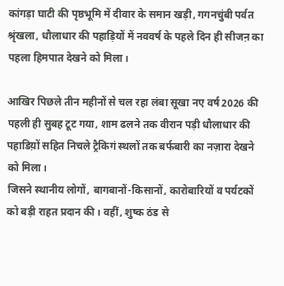कांगड़ा घाटी की पृष्ठभूमि में दीवार के समान खड़ी, गगनचुंबी पर्वत श्रृंखला, धौलाधार की पहाड़ियों में नववर्ष के पहले दिन ही सीजऩ का पहला हिमपात देखने को मिला।

आखिर पिछले तीन महीनों से चल रहा लंबा सूखा नए वर्ष 2026 की पहली ही सुबह टूट गया, शाम ढलने तक वीरान पड़ी धौलाधार की पहाडिय़ों सहित निचले ट्रैकिगं स्थलों तक बर्फबारी का नज़ारा देखने को मिला।
जिसने स्थानीय लोगों, बागबानों-किसानों, कारोबारियों व पर्यटकों को बड़ी राहत प्रदान की। वहीं, शुष्क ठंड से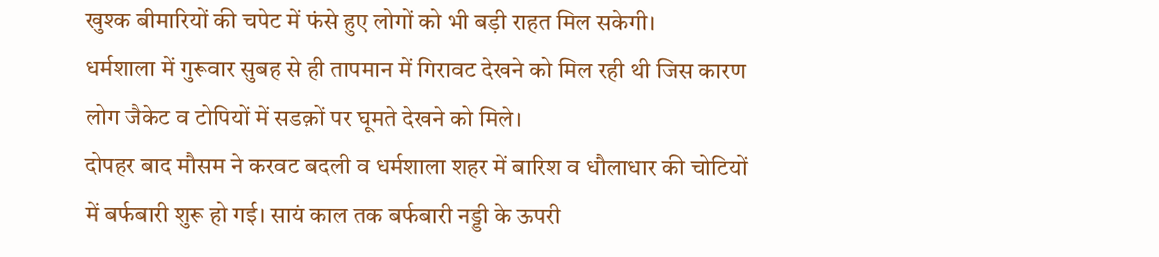खुश्क बीमारियों की चपेट में फंसे हुए लोगों को भी बड़ी राहत मिल सकेगी।
धर्मशाला में गुरूवार सुबह से ही तापमान में गिरावट देखने को मिल रही थी जिस कारण लोग जैकेट व टोपियों में सडक़ों पर घूमते देखने को मिले।
दोपहर बाद मौसम ने करवट बदली व धर्मशाला शहर में बारिश व धौलाधार की चोटियों में बर्फबारी शुरू हो गई। सायं काल तक बर्फबारी नड्डी के ऊपरी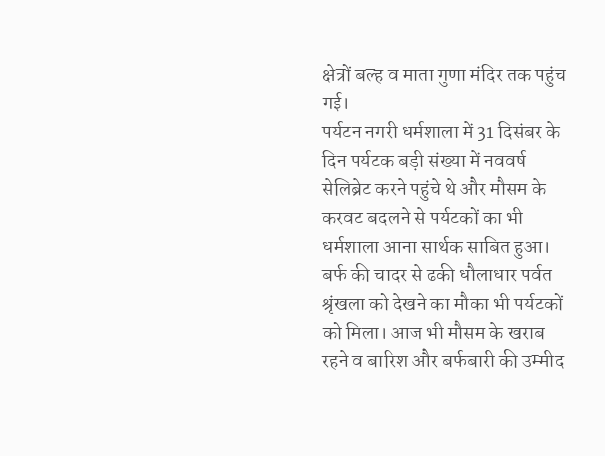क्षेत्रों बल्ह व माता गुणा मंदिर तक पहुंच गई।
पर्यटन नगरी धर्मशाला में 31 दिसंबर के दिन पर्यटक बड़ी संख्या में नववर्ष सेलिब्रेट करने पहुंचे थे और मौसम के करवट बदलने से पर्यटकों का भी धर्मशाला आना सार्थक साबित हुआ।
बर्फ की चादर से ढकी धौलाधार पर्वत श्रृंखला को देखने का मौका भी पर्यटकों को मिला। आज भी मौसम के खराब रहने व बारिश और बर्फबारी की उम्मीद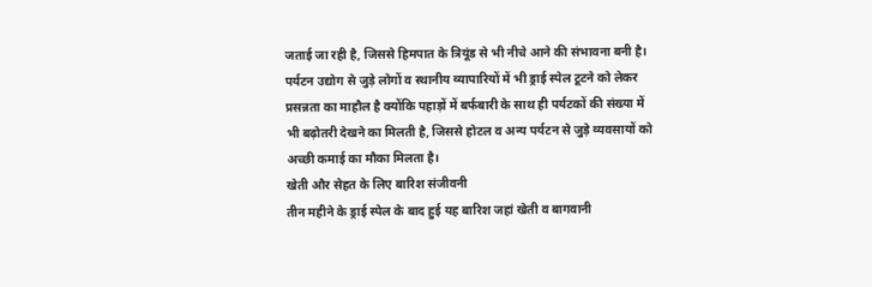जताई जा रही है, जिससे हिमपात के त्रियूंड से भी नीचे आने की संभावना बनी है।
पर्यटन उद्योग से जुड़े लोगों व स्थानीय व्यापारियों में भी ड्राई स्पेल टूटने को लेकर प्रसन्नता का माहौल है क्योंकि पहाड़ों में बर्फबारी के साथ ही पर्यटकों की संख्या में भी बढ़ोतरी देखने का मिलती है, जिससे होटल व अन्य पर्यटन से जुड़े व्यवसायों को अच्छी कमाई का मौका मिलता है।
खेती और सेहत के लिए बारिश संजीवनी
तीन महीने के ड्राई स्पेल के बाद हुई यह बारिश जहां खेती व बागवानी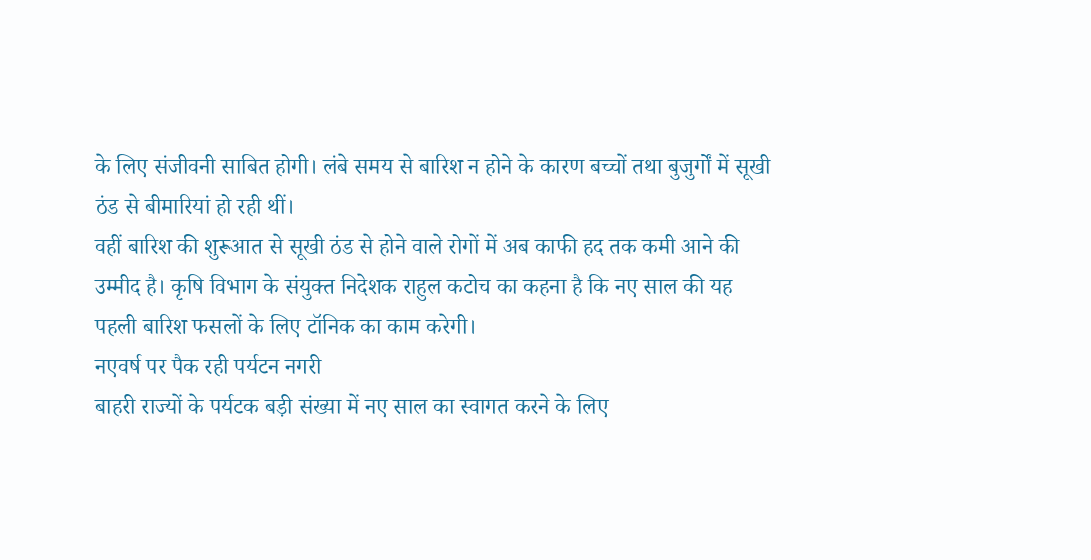के लिए संजीवनी साबित होगी। लंबे समय से बारिश न होने के कारण बच्चों तथा बुजुर्गों में सूखी ठंड से बीमारियां हो रही थीं।
वहीं बारिश की शुरूआत से सूखी ठंड से होने वाले रोगों में अब काफी हद तक कमी आने की उम्मीद है। कृषि विभाग के संयुक्त निदेशक राहुल कटोच का कहना है कि नए साल की यह पहली बारिश फसलों के लिए टॉनिक का काम करेगी।
नएवर्ष पर पैक रही पर्यटन नगरी
बाहरी राज्यों के पर्यटक बड़ी संख्या में नए साल का स्वागत करने के लिए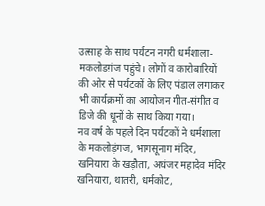उत्साह के साथ पर्यटन नगरी धर्मशाला-मकलोडग़ंज पहुंचे। लोगों व कारोबारियों की ओर से पर्यटकों के लिए पंडाल लगाकर भी कार्यक्रमों का आयोजन गीत-संगीत व डिजे की धूनों के साथ किया गया।
नव वर्ष के पहले दिन पर्यटकों ने धर्मशाला के मकलोड़ंगज, भागसूनाग मंदिर, खनियारा के खड़ौता, अघंजर महादेव मंदिर खनियारा, थातरी, धर्मकोट,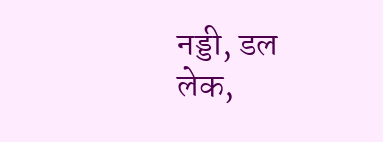नड्डी, डल लेक,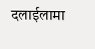दलाईलामा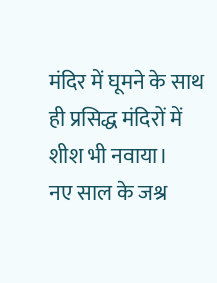मंदिर में घूमने के साथ ही प्रसिद्ध मंदिरों में शीश भी नवाया।
नए साल के जश्र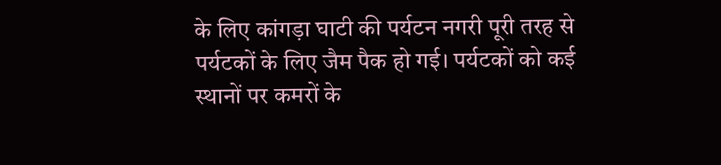के लिए कांगड़ा घाटी की पर्यटन नगरी पूरी तरह से पर्यटकों के लिए जैम पैक हो गई। पर्यटकों को कई स्थानों पर कमरों के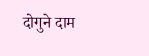दोगुने दाम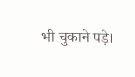भी चुकाने पड़े।